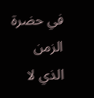في حضرة الزمن الذي لا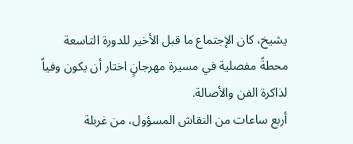يشيخ، كان الإجتماع ما قبل الأخير للدورة التاسعة محطةً مفصلية في مسيرة مهرجانٍ اختار أن يكون وفياً لذاكرة الفن والأصالة.
أربع ساعات من النقاش المسؤول، من غربلة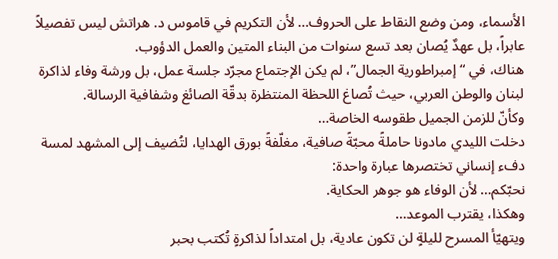الأسماء، ومن وضع النقاط على الحروف… لأن التكريم في قاموس د. هراتش ليس تفصيلاً عابراً، بل عهدٌ يُصان بعد تسع سنوات من البناء المتين والعمل الدؤوب.
هناك، في “إمبراطورية الجمال”، لم يكن الإجتماع مجرّد جلسة عمل، بل ورشة وفاء لذاكرة لبنان والوطن العربي، حيث تُصاغ اللحظة المنتظرة بدقّة الصائغ وشفافية الرسالة.
وكأنّ للزمن الجميل طقوسه الخاصة…
دخلت الليدي مادونا حاملةً محبّةً صافية، مغلّفةً بورق الهدايا، لتُضيف إلى المشهد لمسة دفء إنساني تختصرها عبارة واحدة:
نحبّكم… لأن الوفاء هو جوهر الحكاية.
وهكذا، يقترب الموعد…
ويتهيّأ المسرح لليلةٍ لن تكون عادية، بل امتداداً لذاكرةٍ تُكتب بحبر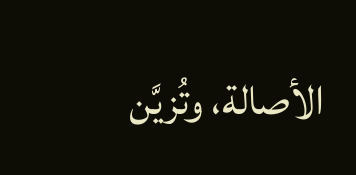الأصالة، وتُزيَّن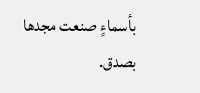بأسماءٍ صنعت مجدها بصدق.